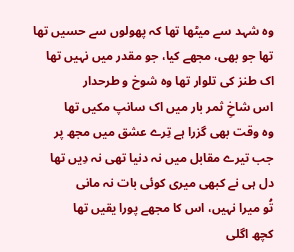وہ شہد سے میٹھا تھا کہ پھولوں سے حسیں تھا
تھا جو بھی، مجھے کیا، جو مقدر میں نہیں تھا
اک طنز کی تلوار تھا وہ شوخ و طرحدار
اس شاخِ ثمر بار میں اک سانپ مکیں تھا
وہ وقت بھی گزرا ہے تِرے عشق میں مجھ پر
جب تیرے مقابل میں نہ دنیا تھی نہ دِیں تھا
دل ہی نے کبھی میری کوئی بات نہ مانی
تُو میرا نہیں، اس کا مجھے پورا یقیں تھا
کچھ اگلی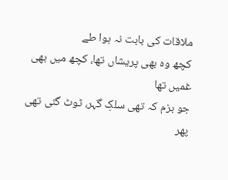ملاقات کی بابت نہ ہوا طے
کچھ وہ بھی پریشاں تھا، کچھ میں بھی غمیں تھا
جو بزم کہ تھی سلکِ گہر، ٹوٹ گئی تھی
پھر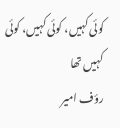کوئی کہیں، کوئی کہیں، کوئی کہیں تھا
رؤف امیر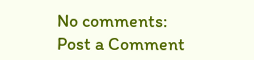No comments:
Post a Comment